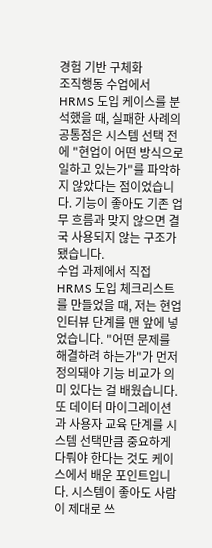경험 기반 구체화
조직행동 수업에서 HRMS 도입 케이스를 분석했을 때, 실패한 사례의 공통점은 시스템 선택 전에 "현업이 어떤 방식으로 일하고 있는가"를 파악하지 않았다는 점이었습니다. 기능이 좋아도 기존 업무 흐름과 맞지 않으면 결국 사용되지 않는 구조가 됐습니다.
수업 과제에서 직접 HRMS 도입 체크리스트를 만들었을 때, 저는 현업 인터뷰 단계를 맨 앞에 넣었습니다. "어떤 문제를 해결하려 하는가"가 먼저 정의돼야 기능 비교가 의미 있다는 걸 배웠습니다.
또 데이터 마이그레이션과 사용자 교육 단계를 시스템 선택만큼 중요하게 다뤄야 한다는 것도 케이스에서 배운 포인트입니다. 시스템이 좋아도 사람이 제대로 쓰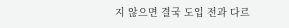지 않으면 결국 도입 전과 다르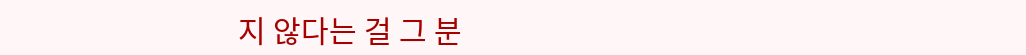지 않다는 걸 그 분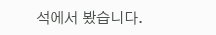석에서 봤습니다.